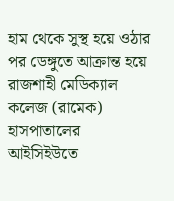হাম থেকে সুস্থ হয়ে ওঠার পর ডেঙ্গুতে আক্রান্ত হয়ে রাজশাহী মেডিক্যাল কলেজ (রামেক) হাসপাতালের আইসিইউতে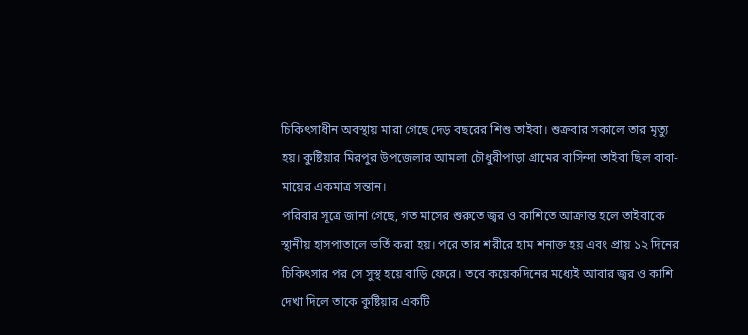চিকিৎসাধীন অবস্থায় মারা গেছে দেড় বছরের শিশু তাইবা। শুক্রবার সকালে তার মৃত্যু হয়। কুষ্টিয়ার মিরপুর উপজেলার আমলা চৌধুরীপাড়া গ্রামের বাসিন্দা তাইবা ছিল বাবা-মায়ের একমাত্র সন্তান।
পরিবার সূত্রে জানা গেছে, গত মাসের শুরুতে জ্বর ও কাশিতে আক্রান্ত হলে তাইবাকে স্থানীয় হাসপাতালে ভর্তি করা হয়। পরে তার শরীরে হাম শনাক্ত হয় এবং প্রায় ১২ দিনের চিকিৎসার পর সে সুস্থ হয়ে বাড়ি ফেরে। তবে কয়েকদিনের মধ্যেই আবার জ্বর ও কাশি দেখা দিলে তাকে কুষ্টিয়ার একটি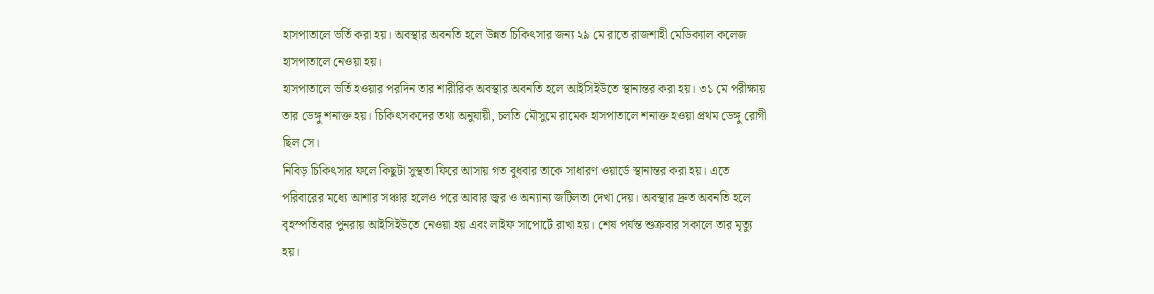হাসপাতালে ভর্তি করা হয়। অবস্থার অবনতি হলে উন্নত চিকিৎসার জন্য ২৯ মে রাতে রাজশাহী মেডিক্যাল কলেজ হাসপাতালে নেওয়া হয়।
হাসপাতালে ভর্তি হওয়ার পরদিন তার শারীরিক অবস্থার অবনতি হলে আইসিইউতে স্থানান্তর করা হয়। ৩১ মে পরীক্ষায় তার ডেঙ্গু শনাক্ত হয়। চিকিৎসকদের তথ্য অনুযায়ী, চলতি মৌসুমে রামেক হাসপাতালে শনাক্ত হওয়া প্রথম ডেঙ্গু রোগী ছিল সে।
নিবিড় চিকিৎসার ফলে কিছুটা সুস্থতা ফিরে আসায় গত বুধবার তাকে সাধারণ ওয়ার্ডে স্থানান্তর করা হয়। এতে পরিবারের মধ্যে আশার সঞ্চার হলেও পরে আবার জ্বর ও অন্যান্য জটিলতা দেখা দেয়। অবস্থার দ্রুত অবনতি হলে বৃহস্পতিবার পুনরায় আইসিইউতে নেওয়া হয় এবং লাইফ সাপোর্টে রাখা হয়। শেষ পর্যন্ত শুক্রবার সকালে তার মৃত্যু হয়।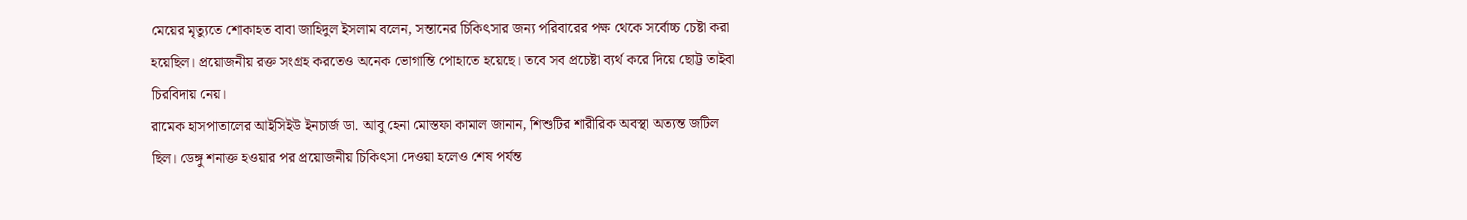মেয়ের মৃত্যুতে শোকাহত বাবা জাহিদুল ইসলাম বলেন, সন্তানের চিকিৎসার জন্য পরিবারের পক্ষ থেকে সর্বোচ্চ চেষ্টা করা হয়েছিল। প্রয়োজনীয় রক্ত সংগ্রহ করতেও অনেক ভোগান্তি পোহাতে হয়েছে। তবে সব প্রচেষ্টা ব্যর্থ করে দিয়ে ছোট্ট তাইবা চিরবিদায় নেয়।
রামেক হাসপাতালের আইসিইউ ইনচার্জ ডা. আবু হেনা মোস্তফা কামাল জানান, শিশুটির শারীরিক অবস্থা অত্যন্ত জটিল ছিল। ডেঙ্গু শনাক্ত হওয়ার পর প্রয়োজনীয় চিকিৎসা দেওয়া হলেও শেষ পর্যন্ত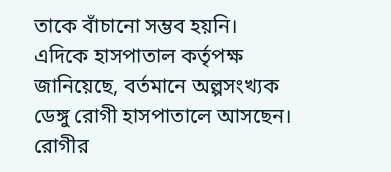তাকে বাঁচানো সম্ভব হয়নি।
এদিকে হাসপাতাল কর্তৃপক্ষ জানিয়েছে, বর্তমানে অল্পসংখ্যক ডেঙ্গু রোগী হাসপাতালে আসছেন। রোগীর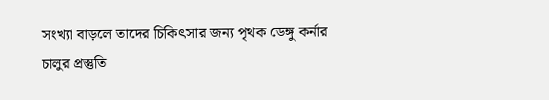সংখ্যা বাড়লে তাদের চিকিৎসার জন্য পৃথক ডেঙ্গু কর্নার চালুর প্রস্তুতি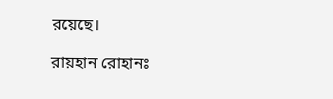রয়েছে।

রায়হান রোহানঃ